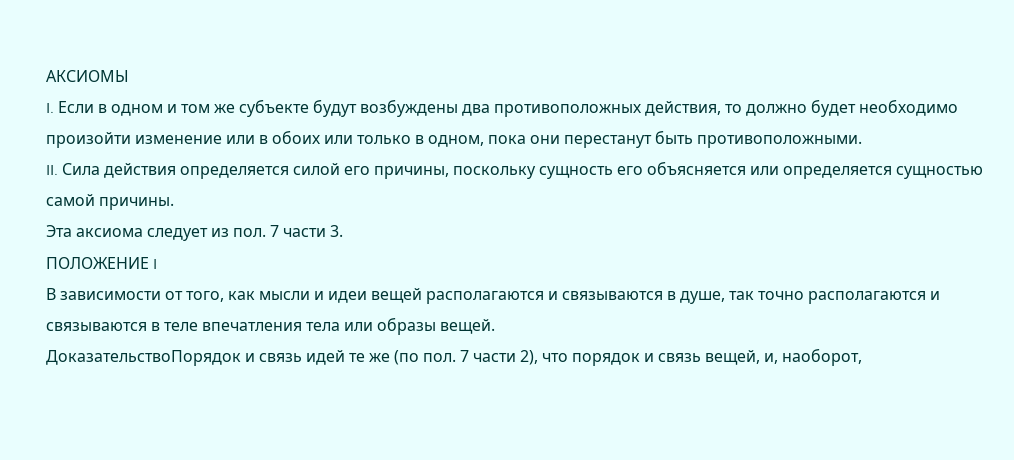АКСИОМЫ
I. Если в одном и том же субъекте будут возбуждены два противоположных действия, то должно будет необходимо произойти изменение или в обоих или только в одном, пока они перестанут быть противоположными.
II. Сила действия определяется силой его причины, поскольку сущность его объясняется или определяется сущностью самой причины.
Эта аксиома следует из пол. 7 части 3.
ПОЛОЖЕНИЕ I
В зависимости от того, как мысли и идеи вещей располагаются и связываются в душе, так точно располагаются и связываются в теле впечатления тела или образы вещей.
ДоказательствоПорядок и связь идей те же (по пол. 7 части 2), что порядок и связь вещей, и, наоборот,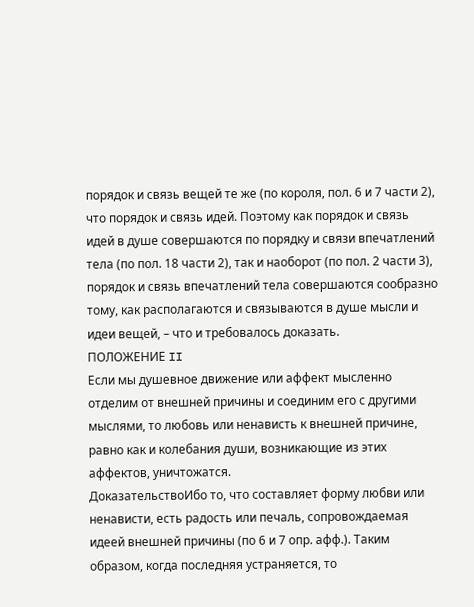порядок и связь вещей те же (по короля, пол. 6 и 7 части 2), что порядок и связь идей. Поэтому как порядок и связь идей в душе совершаются по порядку и связи впечатлений тела (по пол. 18 части 2), так и наоборот (по пол. 2 части 3), порядок и связь впечатлений тела совершаются сообразно тому, как располагаются и связываются в душе мысли и идеи вещей, – что и требовалось доказать.
ПОЛОЖЕНИЕ II
Если мы душевное движение или аффект мысленно отделим от внешней причины и соединим его с другими мыслями, то любовь или ненависть к внешней причине, равно как и колебания души, возникающие из этих аффектов, уничтожатся.
ДоказательствоИбо то, что составляет форму любви или ненависти, есть радость или печаль, сопровождаемая идеей внешней причины (по 6 и 7 опр. афф.). Таким образом, когда последняя устраняется, то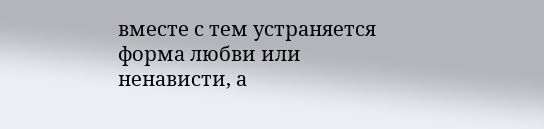вместе с тем устраняется форма любви или ненависти, а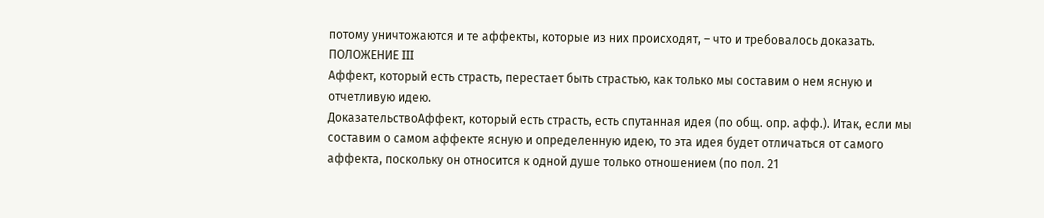потому уничтожаются и те аффекты, которые из них происходят, – что и требовалось доказать.
ПОЛОЖЕНИЕ III
Аффект, который есть страсть, перестает быть страстью, как только мы составим о нем ясную и отчетливую идею.
ДоказательствоАффект, который есть страсть, есть спутанная идея (по общ. опр. афф.). Итак, если мы составим о самом аффекте ясную и определенную идею, то эта идея будет отличаться от самого аффекта, поскольку он относится к одной душе только отношением (по пол. 21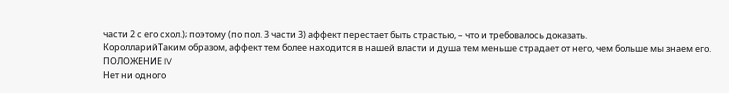части 2 с его схол.); поэтому (по пол. 3 части 3) аффект перестает быть страстью, – что и требовалось доказать.
КоролларийТаким образом, аффект тем более находится в нашей власти и душа тем меньше страдает от него, чем больше мы знаем его.
ПОЛОЖЕНИЕ IV
Нет ни одного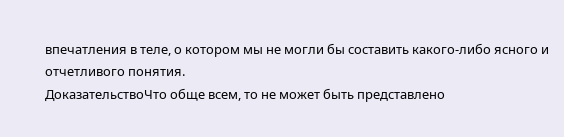впечатления в теле, о котором мы не могли бы составить какого-либо ясного и отчетливого понятия.
ДоказательствоЧто обще всем, то не может быть представлено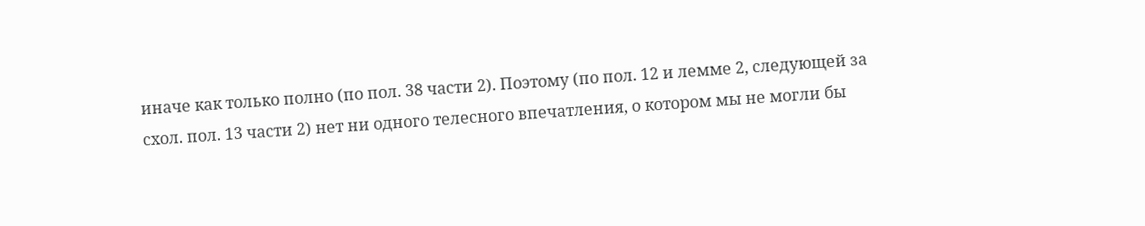иначе как только полно (по пол. 38 части 2). Поэтому (по пол. 12 и лемме 2, следующей за схол. пол. 13 части 2) нет ни одного телесного впечатления, о котором мы не могли бы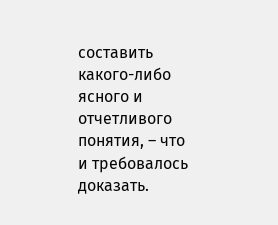составить какого-либо ясного и отчетливого понятия, – что и требовалось доказать.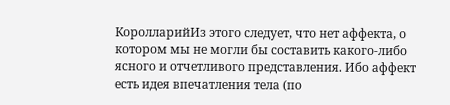КоролларийИз этого следует, что нет аффекта, о котором мы не могли бы составить какого-либо ясного и отчетливого представления. Ибо аффект есть идея впечатления тела (по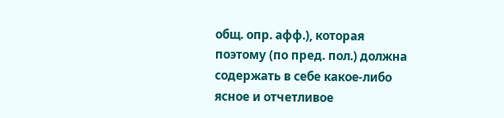общ. опр. афф.), которая поэтому (по пред. пол.) должна содержать в себе какое-либо ясное и отчетливое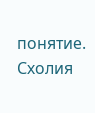понятие.
Схолия